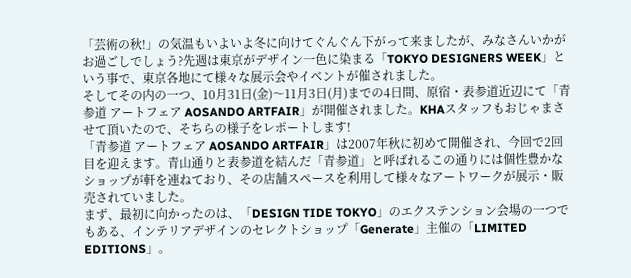「芸術の秋!」の気温もいよいよ冬に向けてぐんぐん下がって来ましたが、みなさんいかがお過ごしでしょう?先週は東京がデザイン一色に染まる「TOKYO DESIGNERS WEEK」という事で、東京各地にて様々な展示会やイベントが催されました。
そしてその内の一つ、10月31日(金)〜11月3日(月)までの4日間、原宿・表参道近辺にて「青参道 アートフェア AOSANDO ARTFAIR」が開催されました。KHAスタッフもおじゃまさせて頂いたので、そちらの様子をレポートします!
「青参道 アートフェア AOSANDO ARTFAIR」は2007年秋に初めて開催され、今回で2回目を迎えます。青山通りと表参道を結んだ「青参道」と呼ばれるこの通りには個性豊かなショップが軒を連ねており、その店舗スペースを利用して様々なアートワークが展示・販売されていました。
まず、最初に向かったのは、「DESIGN TIDE TOKYO」のエクステンション会場の一つでもある、インテリアデザインのセレクトショップ「Generate」主催の「LIMITED EDITIONS」。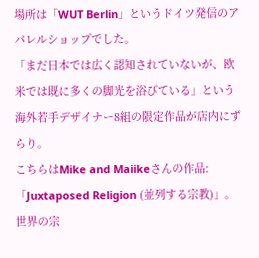場所は「WUT Berlin」というドイツ発信のアパレルショップでした。
「まだ日本では広く認知されていないが、欧米では既に多くの脚光を浴びている」という海外若手デザイナー8組の限定作品が店内にずらり。
こちらはMike and Maiikeさんの作品:「Juxtaposed Religion (並列する宗教)」。
世界の宗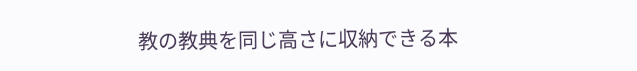教の教典を同じ高さに収納できる本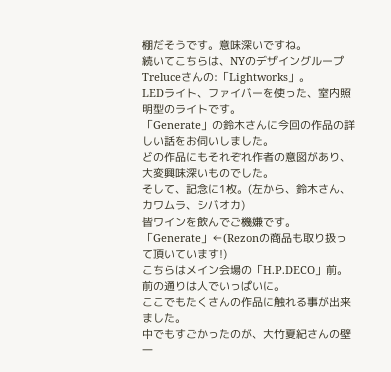棚だそうです。意味深いですね。
続いてこちらは、NYのデザイングループTreluceさんの:「Lightworks」。
LEDライト、ファイバーを使った、室内照明型のライトです。
「Generate」の鈴木さんに今回の作品の詳しい話をお伺いしました。
どの作品にもそれぞれ作者の意図があり、大変興味深いものでした。
そして、記念に1枚。(左から、鈴木さん、カワムラ、シバオカ)
皆ワインを飲んでご機嫌です。
「Generate」←(Rezonの商品も取り扱って頂いています!)
こちらはメイン会場の「H.P.DECO」前。前の通りは人でいっぱいに。
ここでもたくさんの作品に触れる事が出来ました。
中でもすごかったのが、大竹夏紀さんの壁一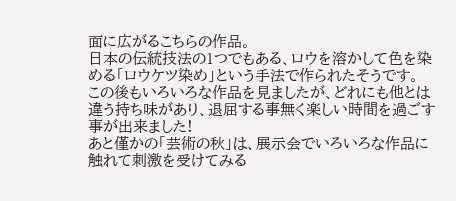面に広がるこちらの作品。
日本の伝統技法の1つでもある、ロウを溶かして色を染める「ロウケツ染め」という手法で作られたそうです。
この後もいろいろな作品を見ましたが、どれにも他とは違う持ち味があり、退屈する事無く楽しい時間を過ごす事が出来ました!
あと僅かの「芸術の秋」は、展示会でいろいろな作品に触れて刺激を受けてみる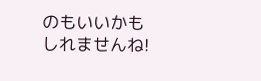のもいいかもしれませんね!